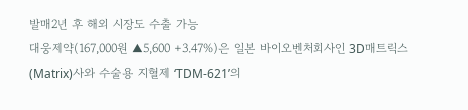발매2년 후 해외 시장도 수출 가능
대웅제약(167,000원 ▲5,600 +3.47%)은 일본 바이오벤처회사인 3D매트릭스(Matrix)사와 수술용 지혈제 ‘TDM-621’의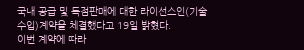국내 공급 및 독점판매에 대한 라이선스인(기술수입)계약을 체결했다고 19일 밝혔다.
이번 계약에 따라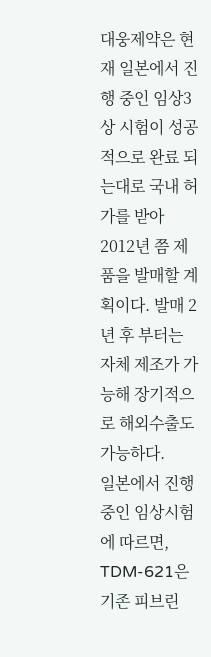대웅제약은 현재 일본에서 진행 중인 임상3상 시험이 성공적으로 완료 되는대로 국내 허가를 받아 2012년 쯤 제품을 발매할 계획이다. 발매 2년 후 부터는 자체 제조가 가능해 장기적으로 해외수출도 가능하다.
일본에서 진행 중인 임상시험에 따르면, TDM-621은 기존 피브린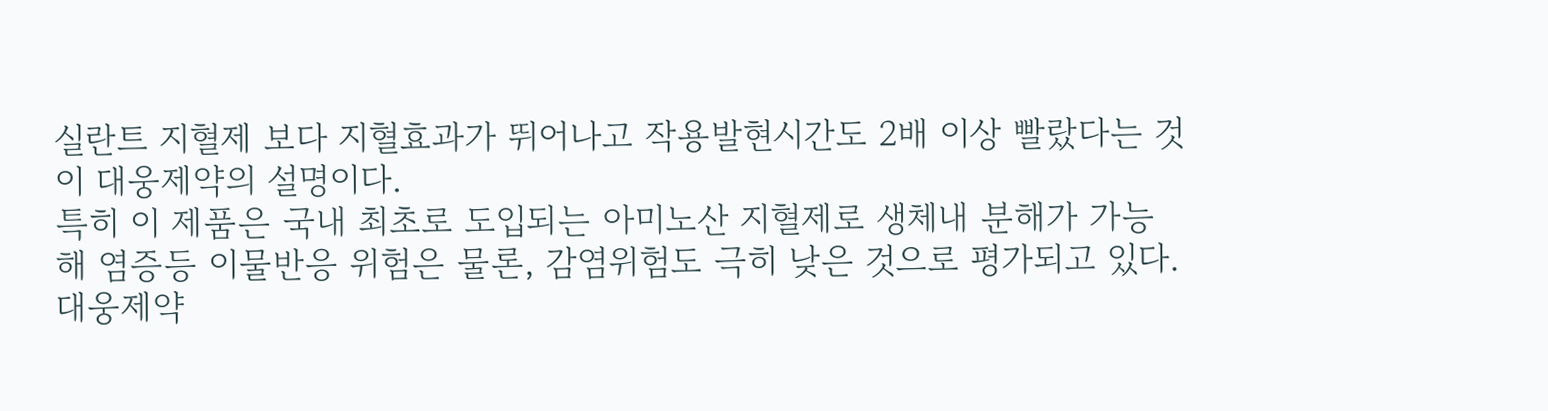실란트 지혈제 보다 지혈효과가 뛰어나고 작용발현시간도 2배 이상 빨랐다는 것이 대웅제약의 설명이다.
특히 이 제품은 국내 최초로 도입되는 아미노산 지혈제로 생체내 분해가 가능해 염증등 이물반응 위험은 물론, 감염위험도 극히 낮은 것으로 평가되고 있다.
대웅제약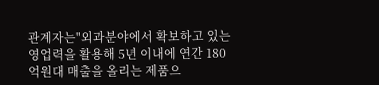관계자는"외과분야에서 확보하고 있는 영업력을 활용해 5년 이내에 연간 180억원대 매출을 올리는 제품으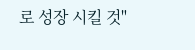로 성장 시킬 것"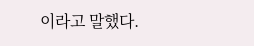이라고 말했다.